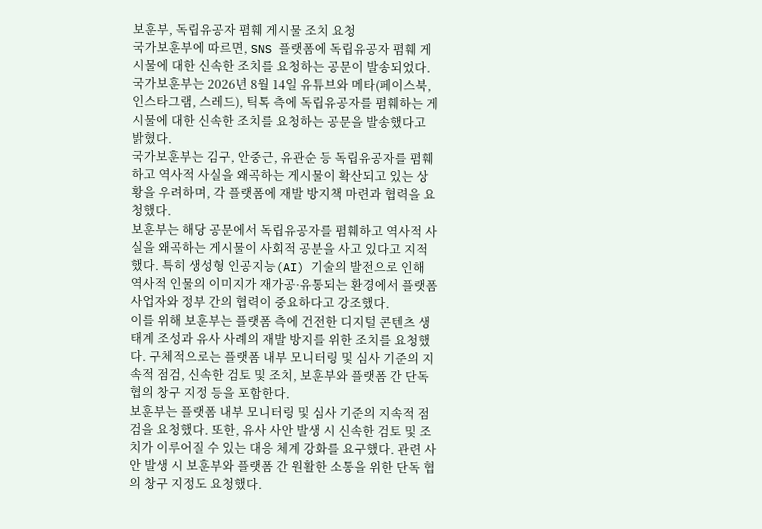보훈부, 독립유공자 폄훼 게시물 조치 요청
국가보훈부에 따르면, SNS 플랫폼에 독립유공자 폄훼 게시물에 대한 신속한 조치를 요청하는 공문이 발송되었다.
국가보훈부는 2026년 8월 14일 유튜브와 메타(페이스북, 인스타그램, 스레드), 틱톡 측에 독립유공자를 폄훼하는 게시물에 대한 신속한 조치를 요청하는 공문을 발송했다고 밝혔다.
국가보훈부는 김구, 안중근, 유관순 등 독립유공자를 폄훼하고 역사적 사실을 왜곡하는 게시물이 확산되고 있는 상황을 우려하며, 각 플랫폼에 재발 방지책 마련과 협력을 요청했다.
보훈부는 해당 공문에서 독립유공자를 폄훼하고 역사적 사실을 왜곡하는 게시물이 사회적 공분을 사고 있다고 지적했다. 특히 생성형 인공지능(AI) 기술의 발전으로 인해 역사적 인물의 이미지가 재가공·유통되는 환경에서 플랫폼 사업자와 정부 간의 협력이 중요하다고 강조했다.
이를 위해 보훈부는 플랫폼 측에 건전한 디지털 콘텐츠 생태계 조성과 유사 사례의 재발 방지를 위한 조치를 요청했다. 구체적으로는 플랫폼 내부 모니터링 및 심사 기준의 지속적 점검, 신속한 검토 및 조치, 보훈부와 플랫폼 간 단독 협의 창구 지정 등을 포함한다.
보훈부는 플랫폼 내부 모니터링 및 심사 기준의 지속적 점검을 요청했다. 또한, 유사 사안 발생 시 신속한 검토 및 조치가 이루어질 수 있는 대응 체계 강화를 요구했다. 관련 사안 발생 시 보훈부와 플랫폼 간 원활한 소통을 위한 단독 협의 창구 지정도 요청했다.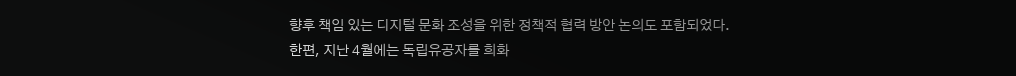향후 책임 있는 디지털 문화 조성을 위한 정책적 협력 방안 논의도 포함되었다.
한편, 지난 4월에는 독립유공자를 희화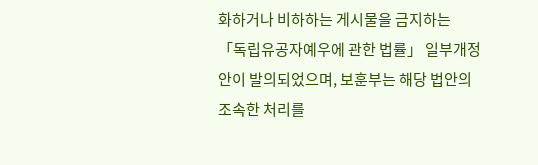화하거나 비하하는 게시물을 금지하는 「독립유공자예우에 관한 법률」 일부개정안이 발의되었으며, 보훈부는 해당 법안의 조속한 처리를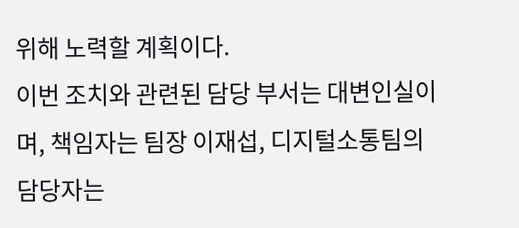위해 노력할 계획이다.
이번 조치와 관련된 담당 부서는 대변인실이며, 책임자는 팀장 이재섭, 디지털소통팀의 담당자는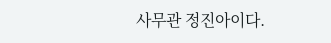사무관 정진아이다.